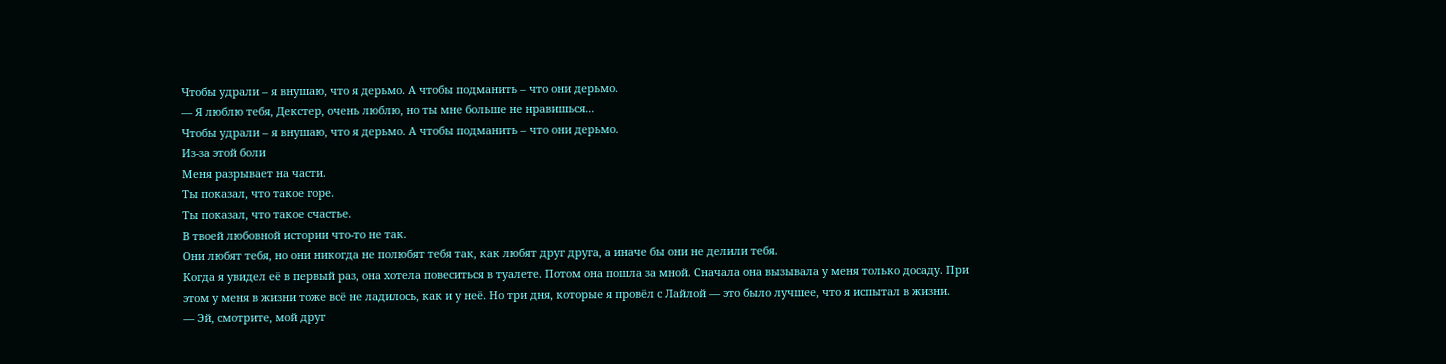Чтобы удрали – я внушаю, что я дерьмо. А чтобы подманить – что они дерьмо.
— Я люблю тебя, Декстер, очень люблю, но ты мне больше не нравишься...
Чтобы удрали – я внушаю, что я дерьмо. А чтобы подманить – что они дерьмо.
Из-за этой боли
Меня разрывает на части.
Ты показал, что такое горе.
Ты показал, что такое счастье.
В твоей любовной истории что-то не так.
Они любят тебя, но они никогда не полюбят тебя так, как любят друг друга, а иначе бы они не делили тебя.
Когда я увидел её в первый раз, она хотела повеситься в туалете. Потом она пошла за мной. Сначала она вызывала у меня только досаду. При этом у меня в жизни тоже всё не ладилось, как и у неё. Но три дня, которые я провёл с Лайлой — это было лучшее, что я испытал в жизни.
— Эй, смотрите, мой друг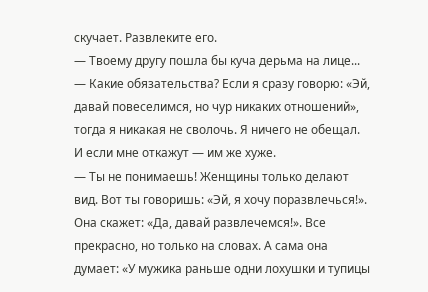скучает. Развлеките его.
— Твоему другу пошла бы куча дерьма на лице...
— Какие обязательства? Если я сразу говорю: «Эй, давай повеселимся, но чур никаких отношений», тогда я никакая не сволочь. Я ничего не обещал. И если мне откажут — им же хуже.
— Ты не понимаешь! Женщины только делают вид. Вот ты говоришь: «Эй, я хочу поразвлечься!». Она скажет: «Да, давай развлечемся!». Все прекрасно, но только на словах. А сама она думает: «У мужика раньше одни лохушки и тупицы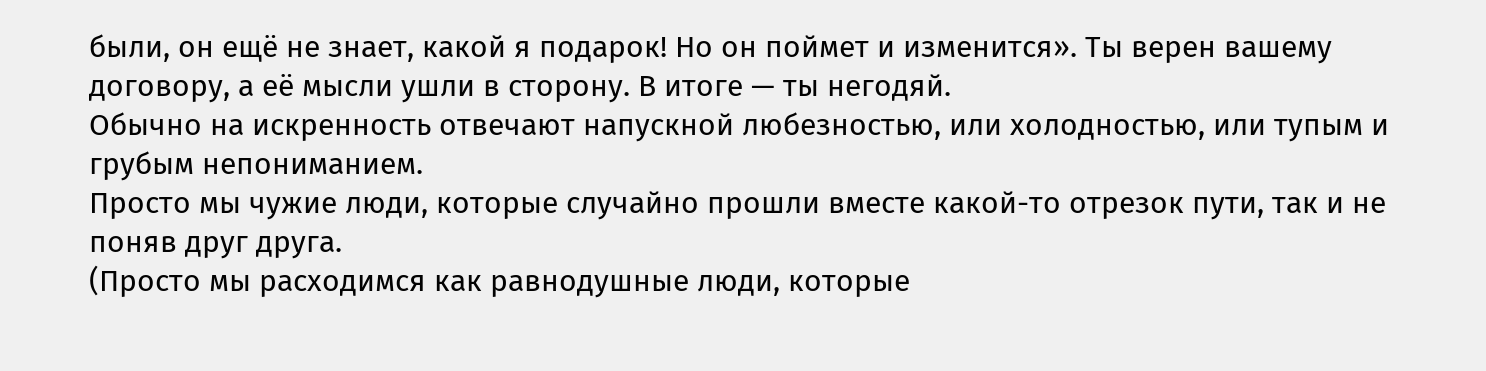были, он ещё не знает, какой я подарок! Но он поймет и изменится». Ты верен вашему договору, а её мысли ушли в сторону. В итоге — ты негодяй.
Обычно на искренность отвечают напускной любезностью, или холодностью, или тупым и грубым непониманием.
Просто мы чужие люди, которые случайно прошли вместе какой-то отрезок пути, так и не поняв друг друга.
(Просто мы расходимся как равнодушные люди, которые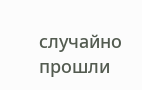случайно прошли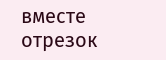вместе отрезок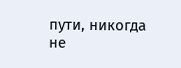пути, никогда не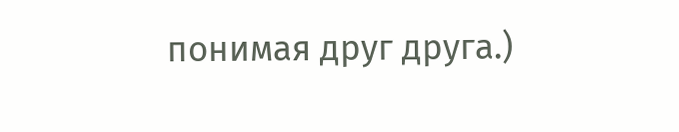понимая друг друга.)